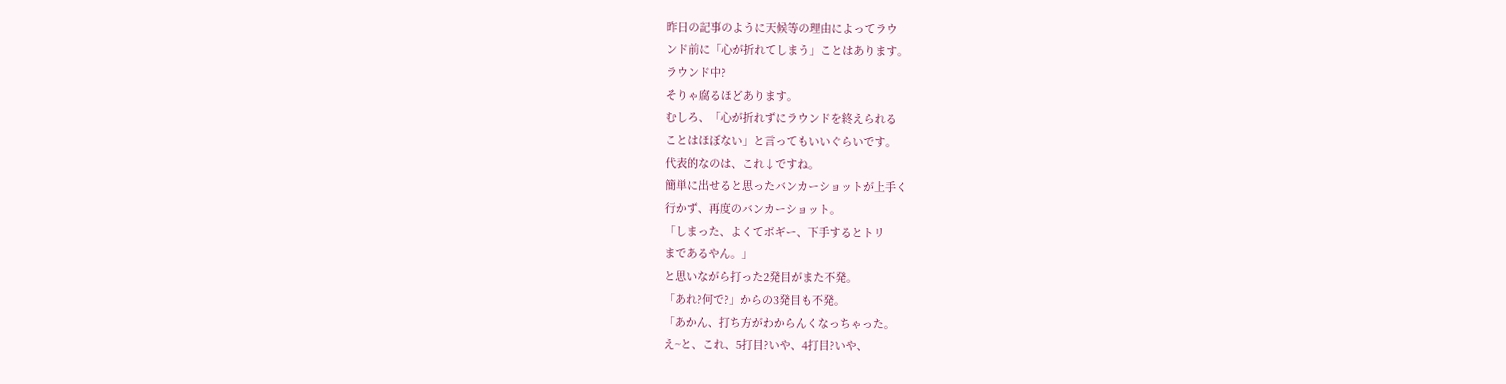昨日の記事のように天候等の理由によってラウ
ンド前に「心が折れてしまう」ことはあります。
ラウンド中?
そりゃ腐るほどあります。
むしろ、「心が折れずにラウンドを終えられる
ことはほぼない」と言ってもいいぐらいです。
代表的なのは、これ↓ですね。
簡単に出せると思ったバンカーショットが上手く
行かず、再度のバンカーショット。
「しまった、よくてボギー、下手するとトリ
まであるやん。」
と思いながら打った2発目がまた不発。
「あれ?何で?」からの3発目も不発。
「あかん、打ち方がわからんくなっちゃった。
え~と、これ、5打目?いや、4打目?いや、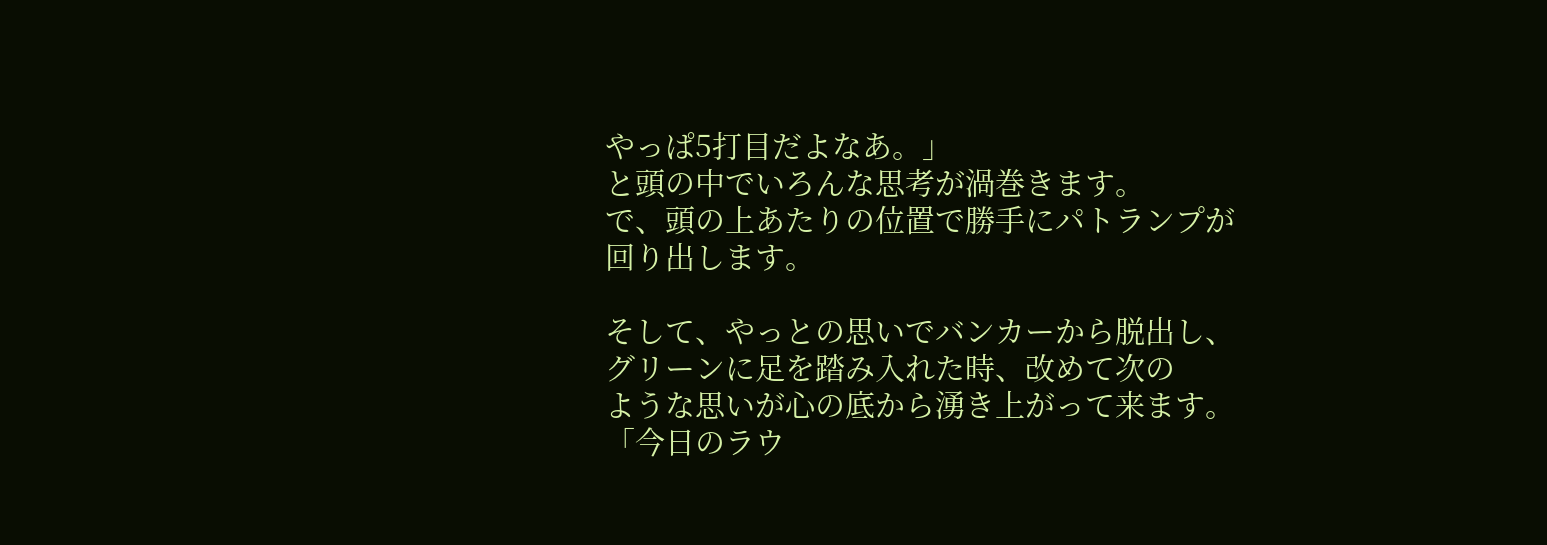やっぱ5打目だよなあ。」
と頭の中でいろんな思考が渦巻きます。
で、頭の上あたりの位置で勝手にパトランプが
回り出します。

そして、やっとの思いでバンカーから脱出し、
グリーンに足を踏み入れた時、改めて次の
ような思いが心の底から湧き上がって来ます。
「今日のラウ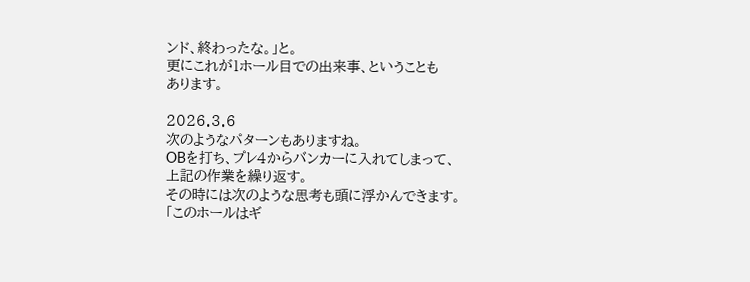ンド、終わったな。」と。
更にこれが1ホール目での出来事、ということも
あります。

2026.3.6
次のようなパターンもありますね。
OBを打ち、プレ4からバンカーに入れてしまって、
上記の作業を繰り返す。
その時には次のような思考も頭に浮かんできます。
「このホールはギ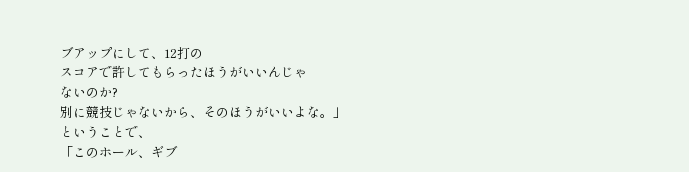ブアップにして、12打の
スコアで許してもらったほうがいいんじゃ
ないのか?
別に競技じゃないから、そのほうがいいよな。」
ということで、
「このホール、ギブ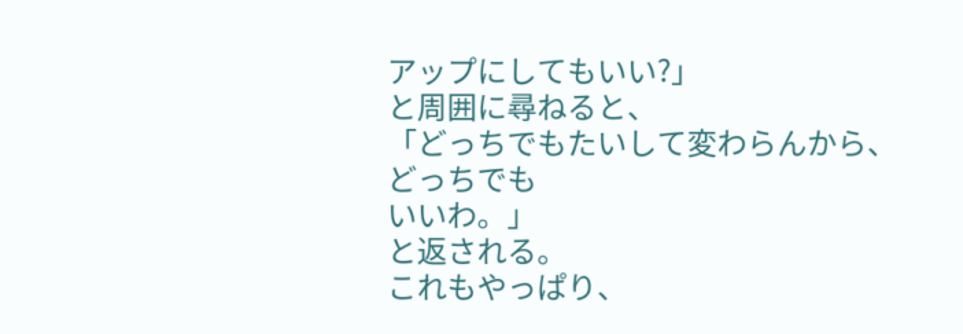アップにしてもいい?」
と周囲に尋ねると、
「どっちでもたいして変わらんから、どっちでも
いいわ。」
と返される。
これもやっぱり、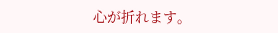心が折れます。